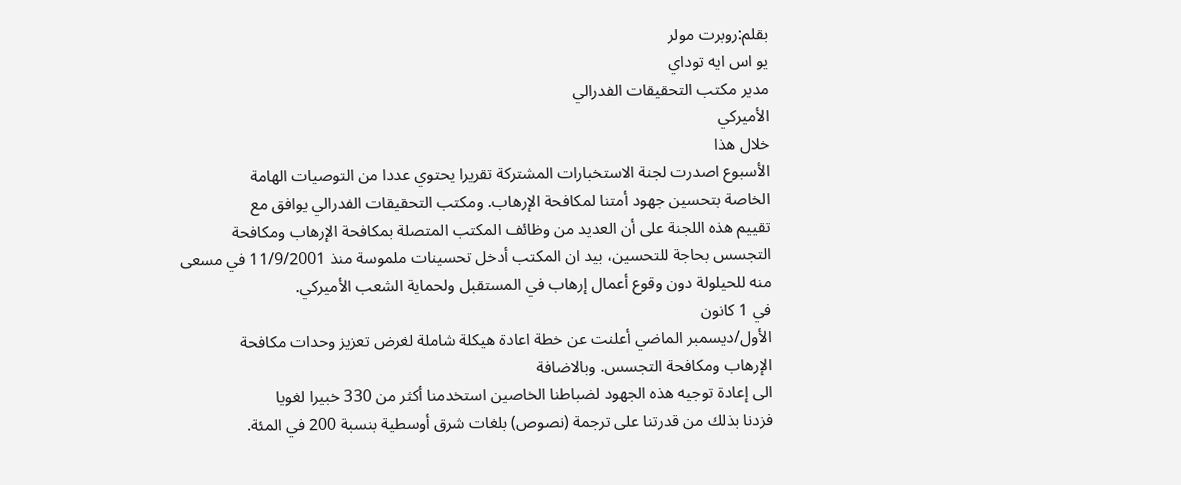بقلم:روبرت مولر
يو اس ايه توداي
مدير مكتب التحقيقات الفدرالي
الأميركي
خلال هذا
الأسبوع اصدرت لجنة الاستخبارات المشتركة تقريرا يحتوي عددا من التوصيات الهامة
الخاصة بتحسين جهود أمتنا لمكافحة الإرهاب. ومكتب التحقيقات الفدرالي يوافق مع
تقييم هذه اللجنة على أن العديد من وظائف المكتب المتصلة بمكافحة الإرهاب ومكافحة
التجسس بحاجة للتحسين، بيد ان المكتب أدخل تحسينات ملموسة منذ 11/9/2001 في مسعى
منه للحيلولة دون وقوع أعمال إرهاب في المستقبل ولحماية الشعب الأميركي.
في 1 كانون
الأول/ديسمبر الماضي أعلنت عن خطة اعادة هيكلة شاملة لغرض تعزيز وحدات مكافحة
الإرهاب ومكافحة التجسس. وبالاضافة
الى إعادة توجيه هذه الجهود لضباطنا الخاصين استخدمنا أكثر من 330 خبيرا لغويا
فزدنا بذلك من قدرتنا على ترجمة (نصوص) بلغات شرق أوسطية بنسبة 200 في المئة.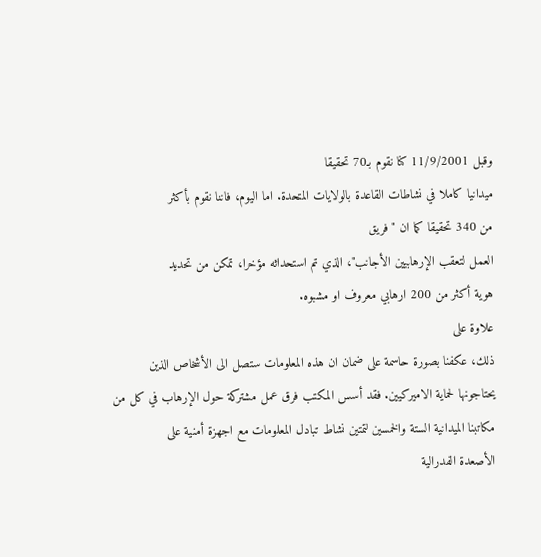وقبل 11/9/2001 كنا نقوم بـ70 تحقيقا
ميدانيا كاملا في نشاطات القاعدة بالولايات المتحدة. اما اليوم، فاننا نقوم بأكثر
من 340 تحقيقا كما ان "فريق
العمل لتعقب الإرهابيين الأجانب"، الذي تم استحداثه مؤخرا، تمكن من تحديد
هوية أكثر من 200 ارهابي معروف او مشبوه.
علاوة على
ذلك، عكفنا بصورة حاسمة على ضمان ان هذه المعلومات ستصل الى الأشخاص الذين
يحتاجونها لحماية الاميركيين. فقد أسس المكتب فرق عمل مشتركة حول الإرهاب في كل من
مكاتبنا الميدانية الستة والخمسين لتمتين نشاط تبادل المعلومات مع اجهزة أمنية على
الأصعدة الفدرالية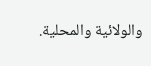والولائية والمحلية.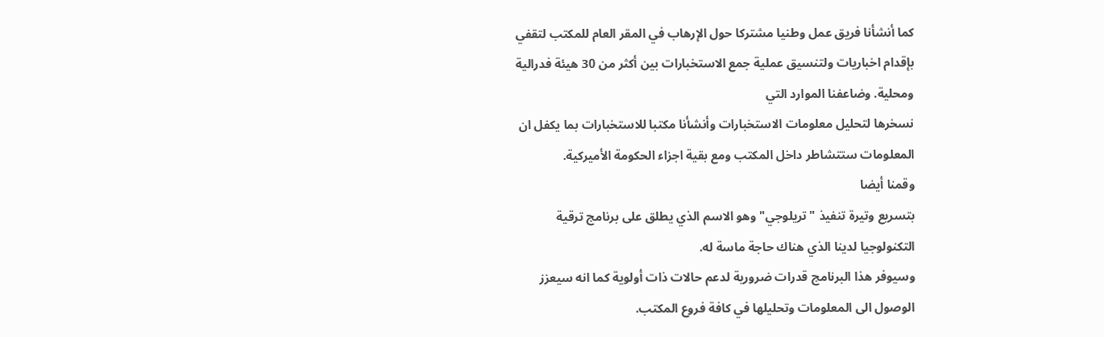كما أنشأنا فريق عمل وطنيا مشتركا حول الإرهاب في المقر العام للمكتب لتقفي
بإقدام اخباريات ولتنسيق عملية جمع الاستخبارات بين أكثر من 30 هيئة فدرالية
ومحلية. وضاعفنا الموارد التي
نسخرها لتحليل معلومات الاستخبارات وأنشأنا مكتبا للاستخبارات بما يكفل ان
المعلومات ستتشاطر داخل المكتب ومع بقية اجزاء الحكومة الأميركية.
وقمنا أيضا
بتسريع وتيرة تنفيذ "تريلوجي" وهو الاسم الذي يطلق على برنامج ترقية
التكنولوجيا لدينا الذي هناك حاجة ماسة له.
وسيوفر هذا البرنامج قدرات ضرورية لدعم حالات ذات أولوية كما انه سيعزز
الوصول الى المعلومات وتحليلها في كافة فروع المكتب.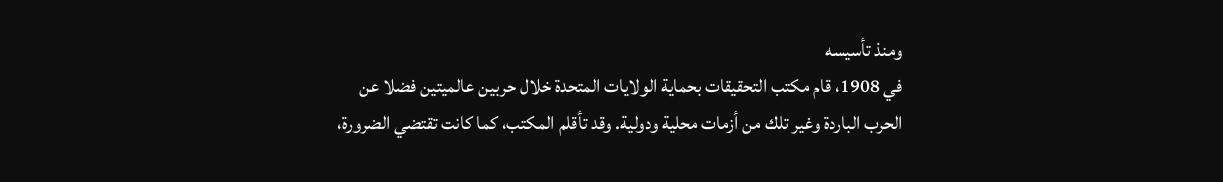ومنذ تأسيسه
في 1908، قام مكتب التحقيقات بحماية الولايات المتحدة خلال حربين عالميتين فضلا عن
الحرب الباردة وغير تلك من أزمات محلية ودولية. وقد تأقلم المكتب، كما كانت تقتضي الضرورة،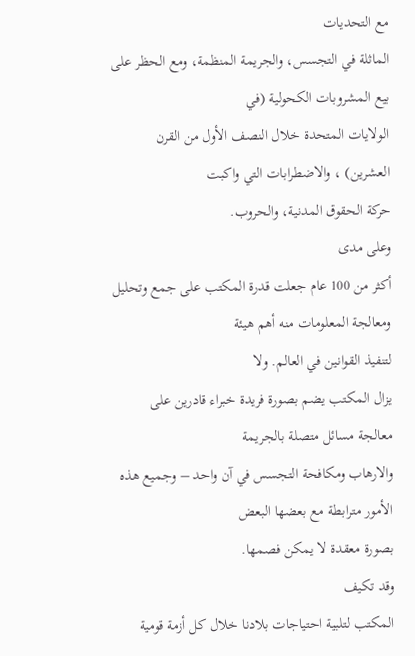مع التحديات
الماثلة في التجسس، والجريمة المنظمة، ومع الحظر على بيع المشروبات الكحولية (في
الولايات المتحدة خلال النصف الأول من القرن العشرين) ، والاضطرابات التي واكبت
حركة الحقوق المدنية، والحروب.
وعلى مدى
أكثر من 100 عام جعلت قدرة المكتب على جمع وتحليل ومعالجة المعلومات منه أهم هيئة
لتنفيذ القوانين في العالم. ولا
يزال المكتب يضم بصورة فريدة خبراء قادرين على معالجة مسائل متصلة بالجريمة
والارهاب ومكافحة التجسس في آن واحد – وجميع هذه الأمور مترابطة مع بعضها البعض
بصورة معقدة لا يمكن فصمها.
وقد تكيف
المكتب لتلبية احتياجات بلادنا خلال كل أزمة قومية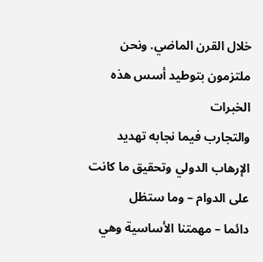خلال القرن الماضي. ونحن ملتزمون بتوطيد أسس هذه الخبرات
والتجارب فيما نجابه تهديد الإرهاب الدولي وتحقيق ما كانت على الدوام – وما ستظل
دائما – مهمتنا الأساسية وهي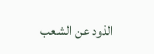الذود عن الشعب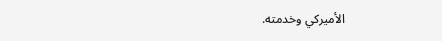الأميركي وخدمته.